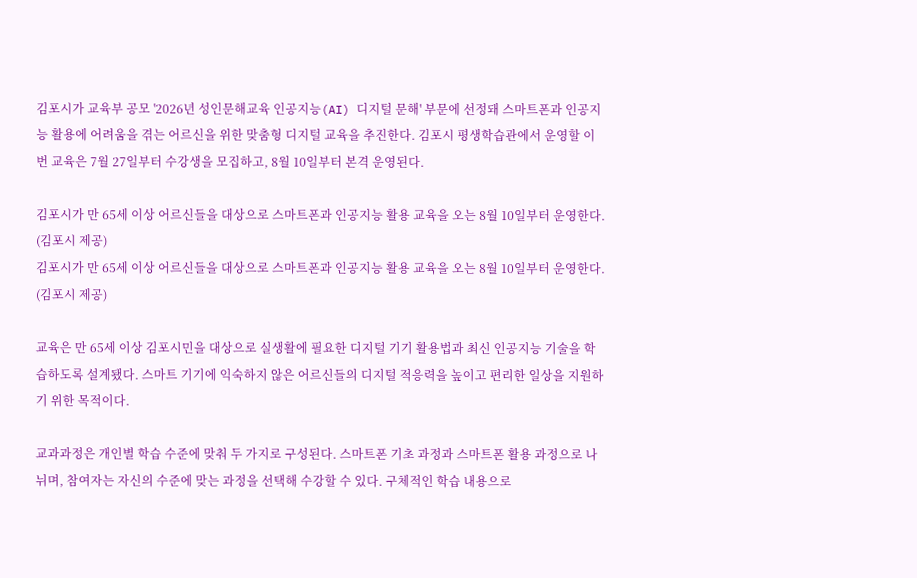김포시가 교육부 공모 '2026년 성인문해교육 인공지능(AI) 디지털 문해' 부문에 선정돼 스마트폰과 인공지능 활용에 어려움을 겪는 어르신을 위한 맞춤형 디지털 교육을 추진한다. 김포시 평생학습관에서 운영할 이번 교육은 7월 27일부터 수강생을 모집하고, 8월 10일부터 본격 운영된다.

김포시가 만 65세 이상 어르신들을 대상으로 스마트폰과 인공지능 활용 교육을 오는 8월 10일부터 운영한다. (김포시 제공)
김포시가 만 65세 이상 어르신들을 대상으로 스마트폰과 인공지능 활용 교육을 오는 8월 10일부터 운영한다. (김포시 제공)

교육은 만 65세 이상 김포시민을 대상으로 실생활에 필요한 디지털 기기 활용법과 최신 인공지능 기술을 학습하도록 설계됐다. 스마트 기기에 익숙하지 않은 어르신들의 디지털 적응력을 높이고 편리한 일상을 지원하기 위한 목적이다.

교과과정은 개인별 학습 수준에 맞춰 두 가지로 구성된다. 스마트폰 기초 과정과 스마트폰 활용 과정으로 나뉘며, 참여자는 자신의 수준에 맞는 과정을 선택해 수강할 수 있다. 구체적인 학습 내용으로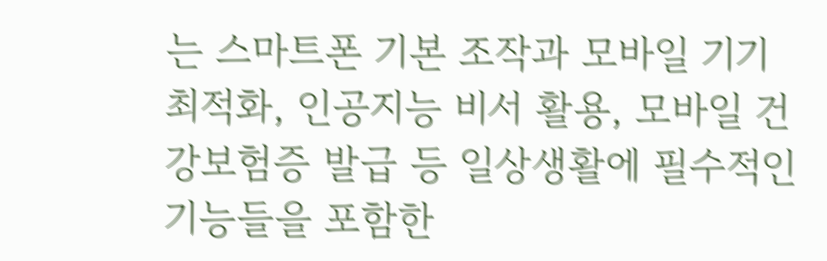는 스마트폰 기본 조작과 모바일 기기 최적화, 인공지능 비서 활용, 모바일 건강보험증 발급 등 일상생활에 필수적인 기능들을 포함한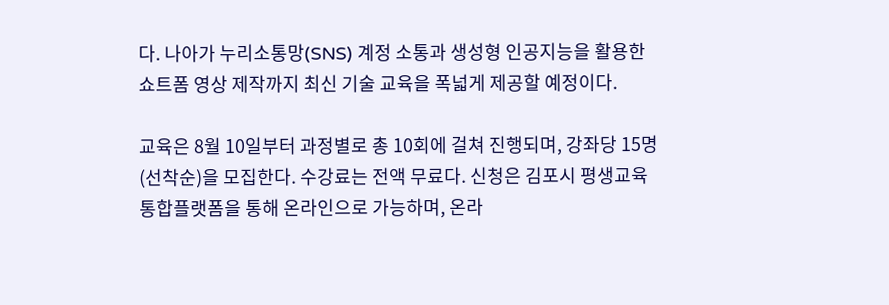다. 나아가 누리소통망(SNS) 계정 소통과 생성형 인공지능을 활용한 쇼트폼 영상 제작까지 최신 기술 교육을 폭넓게 제공할 예정이다.

교육은 8월 10일부터 과정별로 총 10회에 걸쳐 진행되며, 강좌당 15명(선착순)을 모집한다. 수강료는 전액 무료다. 신청은 김포시 평생교육 통합플랫폼을 통해 온라인으로 가능하며, 온라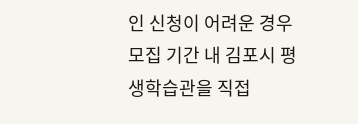인 신청이 어려운 경우 모집 기간 내 김포시 평생학습관을 직접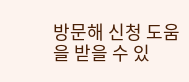방문해 신청 도움을 받을 수 있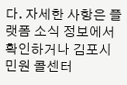다. 자세한 사항은 플랫폼 소식 정보에서 확인하거나 김포시 민원 콜센터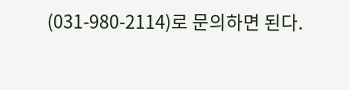(031-980-2114)로 문의하면 된다.